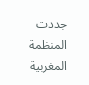جددت المنظمة المغربية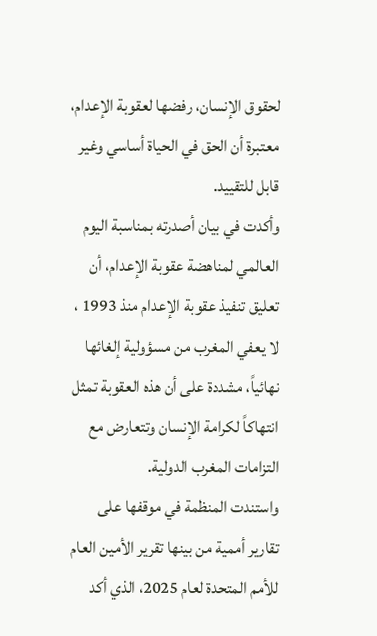لحقوق الإنسان، رفضها لعقوبة الإعدام، معتبرة أن الحق في الحياة أساسي وغير قابل للتقييد.
وأكدت في بيان أصدرته بمناسبة اليوم العالمي لمناهضة عقوبة الإعدام، أن تعليق تنفيذ عقوبة الإعدام منذ 1993 ، لا يعفي المغرب من مسؤولية إلغائها نهائياً، مشددة على أن هذه العقوبة تمثل انتهاكاً لكرامة الإنسان وتتعارض مع التزامات المغرب الدولية.
واستندت المنظمة في موقفها على تقارير أممية من بينها تقرير الأمين العام للأمم المتحدة لعام 2025، الذي أكد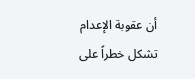أن عقوبة الإعدام تشكل خطراً على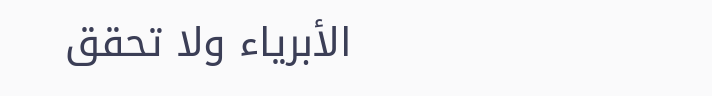الأبرياء ولا تحقق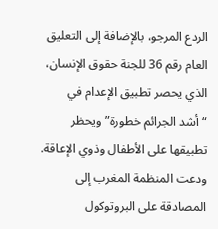الردع المرجو، بالإضافة إلى التعليق العام رقم 36 للجنة حقوق الإنسان، الذي يحصر تطبيق الإعدام في “أشد الجرائم خطورة” ويحظر تطبيقها على الأطفال وذوي الإعاقة.
ودعت المنظمة المغرب إلى المصادقة على البروتوكول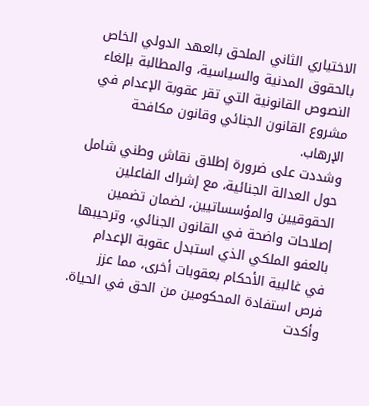الاختياري الثاني الملحق بالعهد الدولي الخاص بالحقوق المدنية والسياسية، والمطالبة بإلغاء النصوص القانونية التي تقر عقوبة الإعدام في مشروع القانون الجنائي وقانون مكافحة الإرهاب.
وشددت على ضرورة إطلاق نقاش وطني شامل حول العدالة الجنائية، مع إشراك الفاعلين الحقوقيين والمؤسساتيين، لضمان تضمين إصلاحات واضحة في القانون الجنائي، وترحيبها بالعفو الملكي الذي استبدل عقوبة الإعدام في غالبية الأحكام بعقوبات أخرى، مما عزز فرص استفادة المحكومين من الحق في الحياة.
وأكدت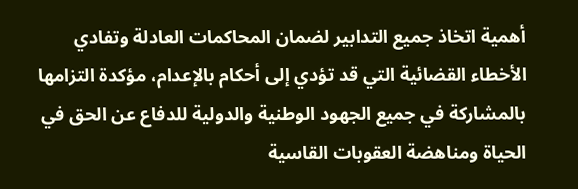أهمية اتخاذ جميع التدابير لضمان المحاكمات العادلة وتفادي الأخطاء القضائية التي قد تؤدي إلى أحكام بالإعدام، مؤكدة التزامها بالمشاركة في جميع الجهود الوطنية والدولية للدفاع عن الحق في الحياة ومناهضة العقوبات القاسية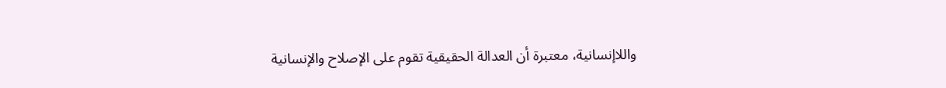واللاإنسانية، معتبرة أن العدالة الحقيقية تقوم على الإصلاح والإنسانية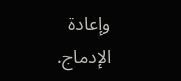وإعادة الإدماج.